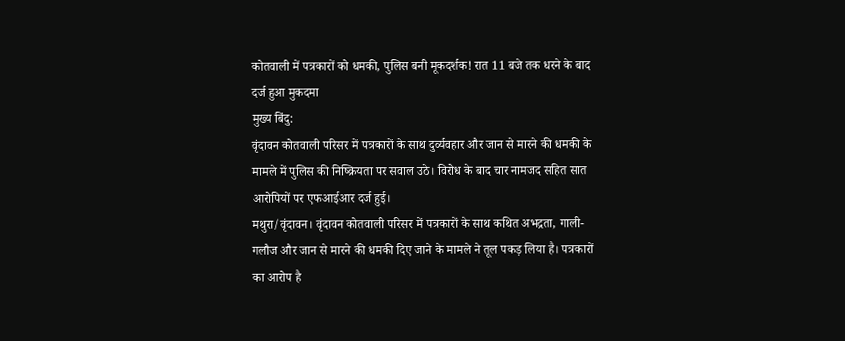कोतवाली में पत्रकारों को धमकी, पुलिस बनी मूकदर्शक! रात 11 बजे तक धरने के बाद दर्ज हुआ मुकदमा
मुख्य बिंदु:
वृंदावन कोतवाली परिसर में पत्रकारों के साथ दुर्व्यवहार और जान से मारने की धमकी के मामले में पुलिस की निष्क्रियता पर सवाल उठे। विरोध के बाद चार नामजद सहित सात आरोपियों पर एफआईआर दर्ज हुई।
मथुरा/वृंदावन। वृंदावन कोतवाली परिसर में पत्रकारों के साथ कथित अभद्रता, गाली-गलौज और जान से मारने की धमकी दिए जाने के मामले ने तूल पकड़ लिया है। पत्रकारों का आरोप है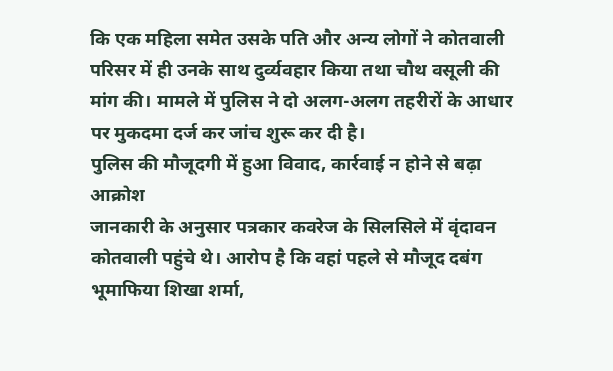कि एक महिला समेत उसके पति और अन्य लोगों ने कोतवाली परिसर में ही उनके साथ दुर्व्यवहार किया तथा चौथ वसूली की मांग की। मामले में पुलिस ने दो अलग-अलग तहरीरों के आधार पर मुकदमा दर्ज कर जांच शुरू कर दी है।
पुलिस की मौजूदगी में हुआ विवाद, कार्रवाई न होने से बढ़ा आक्रोश
जानकारी के अनुसार पत्रकार कवरेज के सिलसिले में वृंदावन कोतवाली पहुंचे थे। आरोप है कि वहां पहले से मौजूद दबंग भूमाफिया शिखा शर्मा,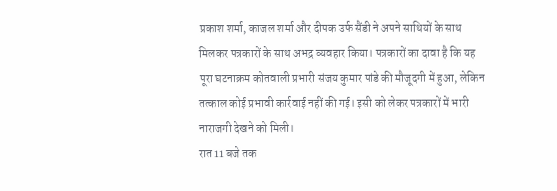प्रकाश शर्मा, काजल शर्मा और दीपक उर्फ सैंडी ने अपने साथियों के साथ मिलकर पत्रकारों के साथ अभद्र व्यवहार किया। पत्रकारों का दावा है कि यह पूरा घटनाक्रम कोतवाली प्रभारी संजय कुमार पांडे की मौजूदगी में हुआ, लेकिन तत्काल कोई प्रभावी कार्रवाई नहीं की गई। इसी को लेकर पत्रकारों में भारी नाराजगी देखने को मिली।
रात 11 बजे तक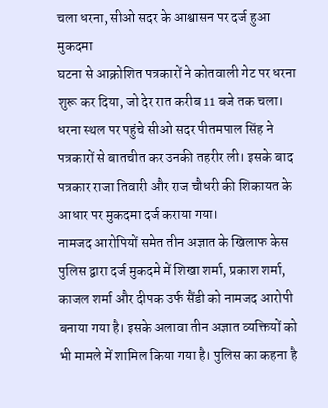चला धरना, सीओ सदर के आश्वासन पर दर्ज हुआ मुकदमा
घटना से आक्रोशित पत्रकारों ने कोतवाली गेट पर धरना शुरू कर दिया, जो देर रात करीब 11 बजे तक चला। धरना स्थल पर पहुंचे सीओ सदर पीतमपाल सिंह ने पत्रकारों से बातचीत कर उनकी तहरीर ली। इसके बाद पत्रकार राजा तिवारी और राज चौधरी की शिकायत के आधार पर मुकदमा दर्ज कराया गया।
नामजद आरोपियों समेत तीन अज्ञात के खिलाफ केस
पुलिस द्वारा दर्ज मुकदमे में शिखा शर्मा, प्रकाश शर्मा, काजल शर्मा और दीपक उर्फ सैंडी को नामजद आरोपी बनाया गया है। इसके अलावा तीन अज्ञात व्यक्तियों को भी मामले में शामिल किया गया है। पुलिस का कहना है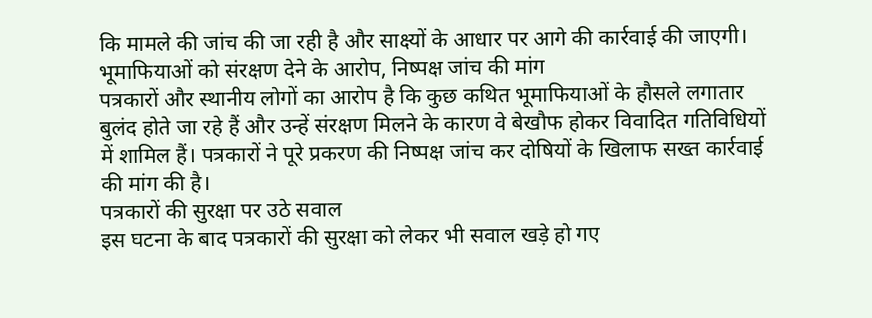कि मामले की जांच की जा रही है और साक्ष्यों के आधार पर आगे की कार्रवाई की जाएगी।
भूमाफियाओं को संरक्षण देने के आरोप, निष्पक्ष जांच की मांग
पत्रकारों और स्थानीय लोगों का आरोप है कि कुछ कथित भूमाफियाओं के हौसले लगातार बुलंद होते जा रहे हैं और उन्हें संरक्षण मिलने के कारण वे बेखौफ होकर विवादित गतिविधियों में शामिल हैं। पत्रकारों ने पूरे प्रकरण की निष्पक्ष जांच कर दोषियों के खिलाफ सख्त कार्रवाई की मांग की है।
पत्रकारों की सुरक्षा पर उठे सवाल
इस घटना के बाद पत्रकारों की सुरक्षा को लेकर भी सवाल खड़े हो गए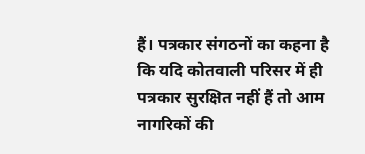हैं। पत्रकार संगठनों का कहना है कि यदि कोतवाली परिसर में ही पत्रकार सुरक्षित नहीं हैं तो आम नागरिकों की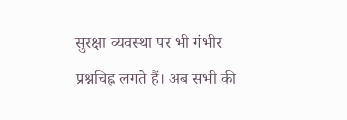सुरक्षा व्यवस्था पर भी गंभीर प्रश्नचिह्न लगते हैं। अब सभी की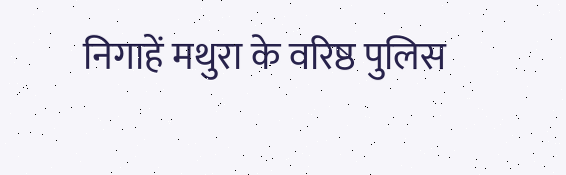निगाहें मथुरा के वरिष्ठ पुलिस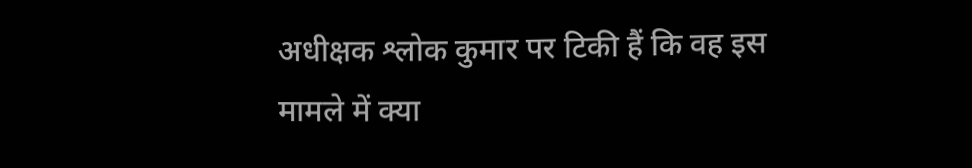अधीक्षक श्लोक कुमार पर टिकी हैं कि वह इस मामले में क्या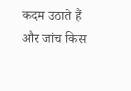कदम उठाते हैं और जांच किस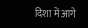दिशा में आगे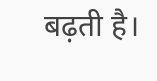बढ़ती है।